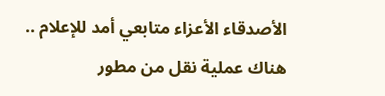الأصدقاء الأعزاء متابعي أمد للإعلام .. هناك عملية نقل من مطور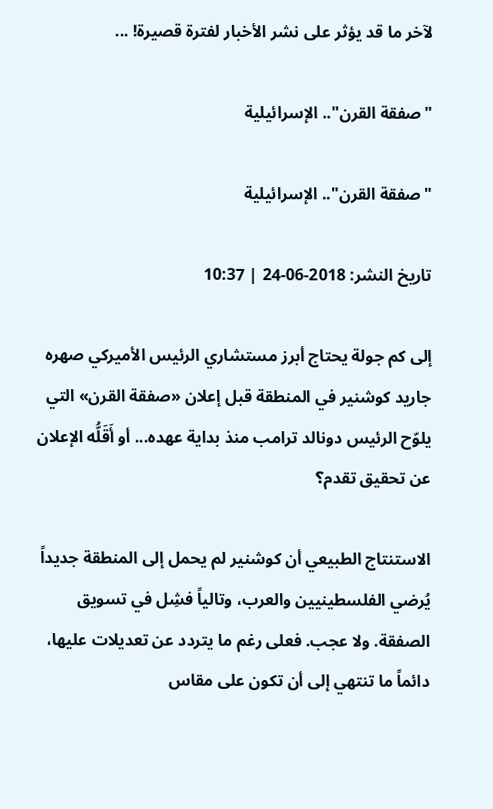لآخر ما قد يؤثر على نشر الأخبار لفترة قصيرة! ...

"صفقة القرن".. الإسرائيلية

"صفقة القرن".. الإسرائيلية

تاريخ النشر: 2018-06-24 | 10:37

إلى كم جولة يحتاج أبرز مستشاري الرئيس الأميركي صهره جاريد كوشنير في المنطقة قبل إعلان «صفقة القرن» التي يلوّح الرئيس دونالد ترامب منذ بداية عهده... أو أَقَلُّه الإعلان عن تحقيق تقدم؟

الاستنتاج الطبيعي أن كوشنير لم يحمل إلى المنطقة جديداً يُرضي الفلسطينيين والعرب، وتالياً فشِل في تسويق الصفقة. ولا عجب. فعلى رغم ما يتردد عن تعديلات عليها، دائماً ما تنتهي إلى أن تكون على مقاس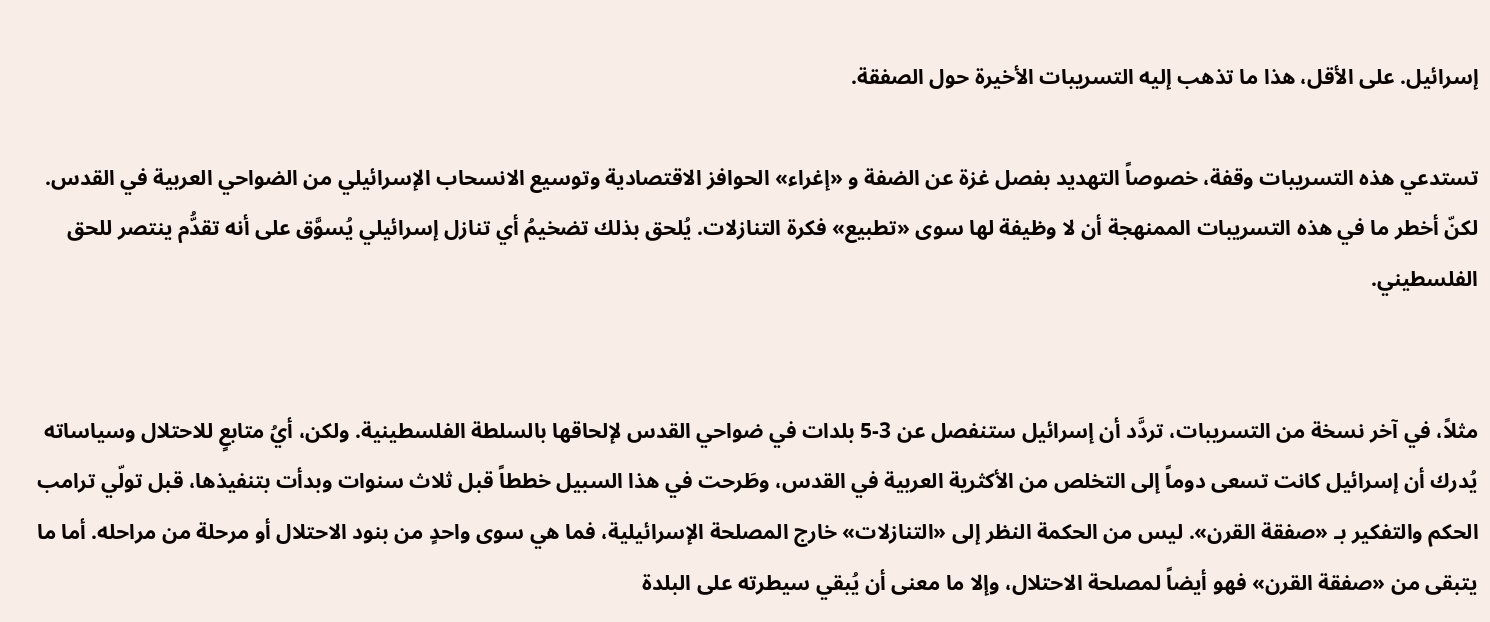إسرائيل. على الأقل، هذا ما تذهب إليه التسريبات الأخيرة حول الصفقة.

تستدعي هذه التسريبات وقفة، خصوصاً التهديد بفصل غزة عن الضفة و «إغراء» الحوافز الاقتصادية وتوسيع الانسحاب الإسرائيلي من الضواحي العربية في القدس. لكنّ أخطر ما في هذه التسريبات الممنهجة أن لا وظيفة لها سوى «تطبيع» فكرة التنازلات. يُلحق بذلك تضخيمُ أي تنازل إسرائيلي يُسوَّق على أنه تقدُّم ينتصر للحق الفلسطيني.


مثلاً، في آخر نسخة من التسريبات، تردَّد أن إسرائيل ستنفصل عن 3-5 بلدات في ضواحي القدس لإلحاقها بالسلطة الفلسطينية. ولكن، أيُ متابعٍ للاحتلال وسياساته يُدرك أن إسرائيل كانت تسعى دوماً إلى التخلص من الأكثرية العربية في القدس، وطَرحت في هذا السبيل خططاً قبل ثلاث سنوات وبدأت بتنفيذها، قبل تولّي ترامب الحكم والتفكير بـ «صفقة القرن». ليس من الحكمة النظر إلى «التنازلات» خارج المصلحة الإسرائيلية، فما هي سوى واحدٍ من بنود الاحتلال أو مرحلة من مراحله. أما ما يتبقى من «صفقة القرن» فهو أيضاً لمصلحة الاحتلال، وإلا ما معنى أن يُبقي سيطرته على البلدة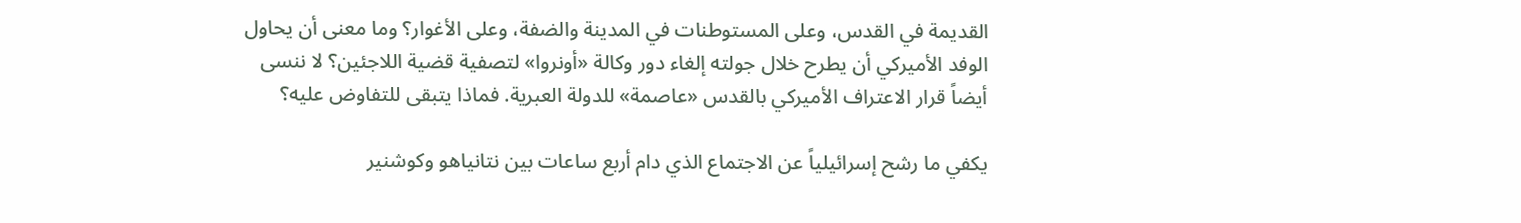القديمة في القدس، وعلى المستوطنات في المدينة والضفة، وعلى الأغوار؟ وما معنى أن يحاول الوفد الأميركي أن يطرح خلال جولته إلغاء دور وكالة «أونروا» لتصفية قضية اللاجئين؟ لا ننسى أيضاً قرار الاعتراف الأميركي بالقدس «عاصمة» للدولة العبرية. فماذا يتبقى للتفاوض عليه؟

يكفي ما رشح إسرائيلياً عن الاجتماع الذي دام أربع ساعات بين نتانياهو وكوشنير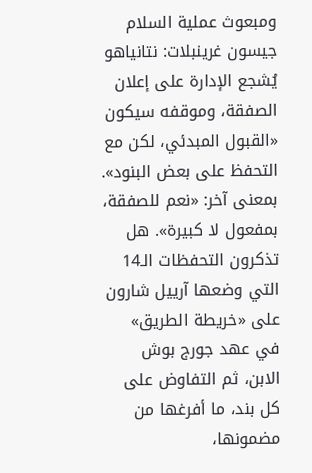ومبعوث عملية السلام جيسون غرينبلات: نتانياهو يُشجع الإدارة على إعلان الصفقة، وموقفه سيكون «القبول المبدئي، لكن مع التحفظ على بعض البنود». بمعنى آخر: «نعم للصفقة، بمفعول لا كبيرة». هل تذكرون التحفظات الـ14 التي وضعها آرييل شارون على «خريطة الطريق» في عهد جورج بوش الابن، ثم التفاوض على كل بند، ما أفرغها من مضمونها،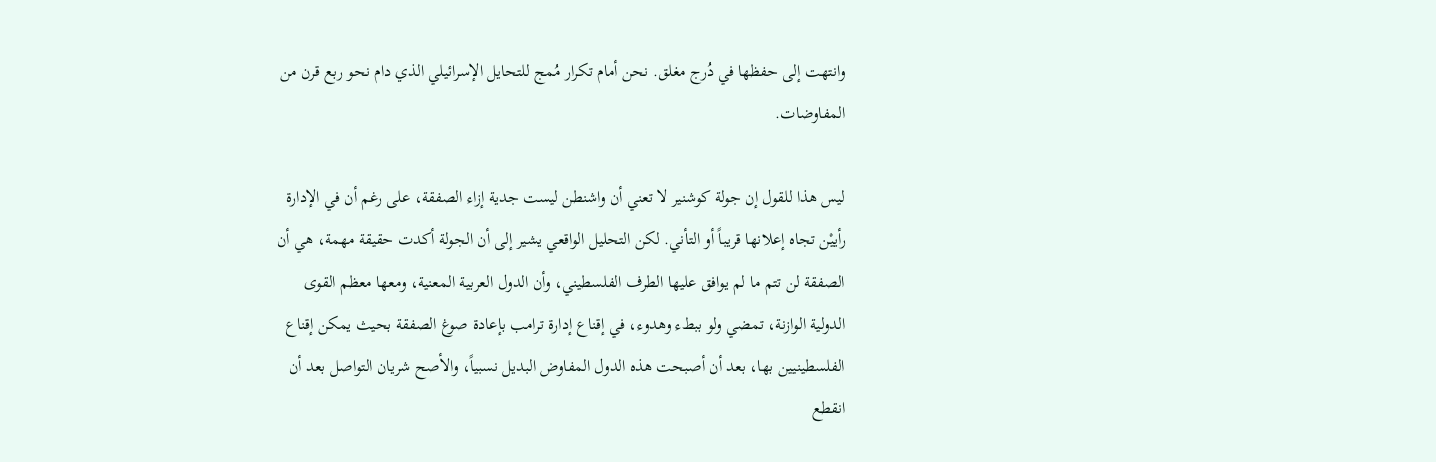وانتهت إلى حفظها في دُرج مغلق. نحن أمام تكرار مُمج للتحايل الإسرائيلي الذي دام نحو ربع قرن من المفاوضات.

ليس هذا للقول إن جولة كوشنير لا تعني أن واشنطن ليست جدية إزاء الصفقة، على رغم أن في الإدارة رأييْن تجاه إعلانها قريباً أو التأني. لكن التحليل الواقعي يشير إلى أن الجولة أكدت حقيقة مهمة، هي أن الصفقة لن تتم ما لم يوافق عليها الطرف الفلسطيني، وأن الدول العربية المعنية، ومعها معظم القوى الدولية الوازنة، تمضي ولو ببطء وهدوء، في إقناع إدارة ترامب بإعادة صوغ الصفقة بحيث يمكن إقناع الفلسطينيين بها، بعد أن أصبحت هذه الدول المفاوض البديل نسبياً، والأصح شريان التواصل بعد أن انقطع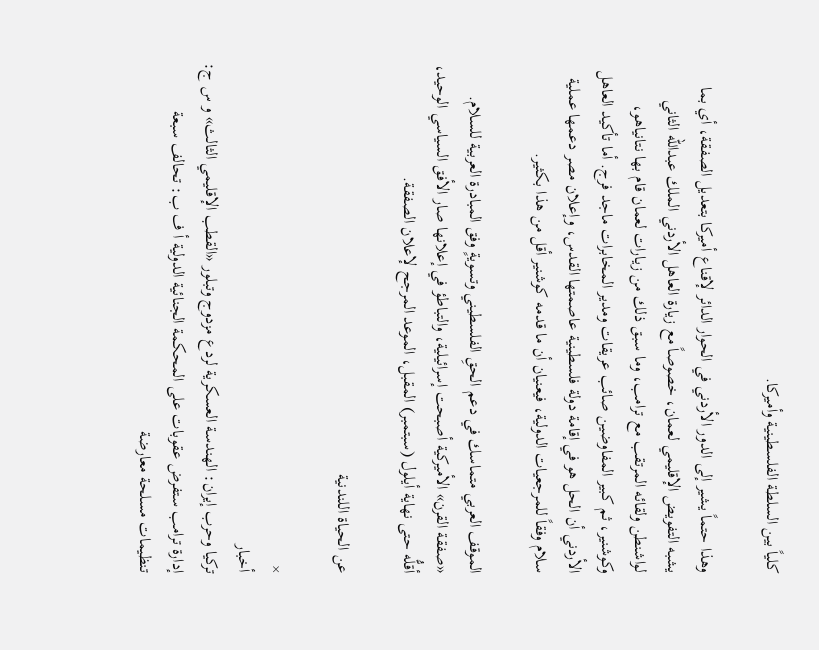كلياً بين السلطة الفلسطينية وأميركا.

وهذا حتماً يشير إلى الدور الأردني في الحوار الدائر لإقناع أميركا بتعديل الصفقة، أي بما يشبه التفويض الإقليمي لعمان، خصوصاً مع زيارة العاهل الأردني الملك عبدالله الثاني لواشنطن ولقائه المرتقب مع ترامب، وما سبق ذلك من زيارات لعمان قام بها نتانياهو، وكوشنير، ثم كبير المفاوضين صائب عريقات ومدير المخابرات ماجد فرج. أما تأكيد العاهل الأردني أن الحل هو في إقامة دولة فلسطينية عاصمتها القدس، وإعلان مصر دعمها عملية سلام وفقاً للمرجعيات الدولية، فيعنيان أن ما قدمه كوشنير أقل من هذا بكثير.

الموقف العربي متماسك في دعم الحقِ الفلسطيني وتسويةٍ وفق المبادرة العربية للسلام. «صفقة القرن» الأميركية أصبحت إسرائيلية، والتباطؤ في إعلانها صار الأفق السياسي الوحيد، أقلُّه حتى نهاية أيلول (سبتمبر) المقبل، الموعد المرجح لإعلان الصفقة.

عن الحياة اللندنية

×
أخبار
تركيا وحرب إيران: الهندسة العسكرية لردع مزدوج وتبلور «القطب الإقليمي الثالث» و س ج: إدارة ترامب ستفرض عقوبات على المحكمة الجنائية الدولية أ ف ب: تحالف سبعة تنظيمات مسلحة معارضة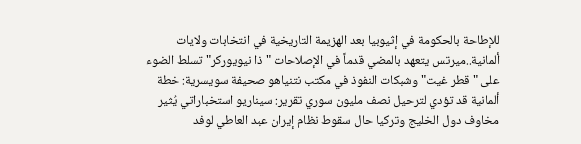للإطاحة بالحكومة في إثيوبيا بعد الهزيمة التاريخية في انتخابات ولايات ألمانية..ميرتس يتعهد بالمضي قدماً في الإصلاحات "ذا نيويوركر" تسلط الضوء على "قطر غيت" وشبكات النفوذ في مكتب نتنياهو صحيفة سويسرية: خطة ألمانية قد تؤدي لترحيل نصف مليون سوري تقرير: سيناريو استخباراتي يُثير مخاوف دول الخليج وتركيا حال سقوط نظام إيران عبد العاطي لوفد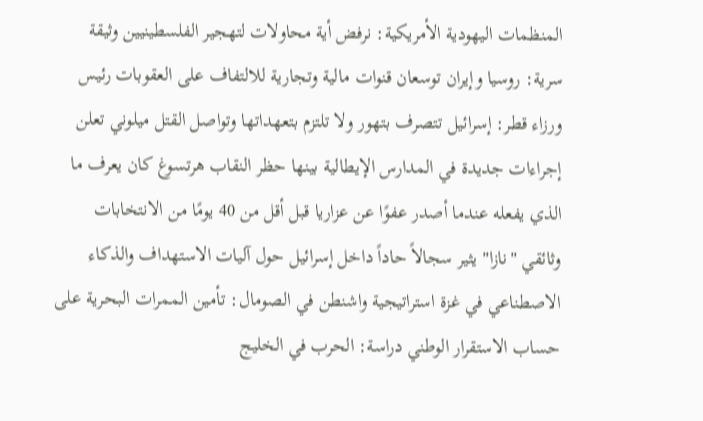المنظمات اليهودية الأمريكية: نرفض أية محاولات لتهجير الفلسطينيين وثيقة سرية: روسيا وإيران توسعان قنوات مالية وتجارية للالتفاف على العقوبات رئيس ورزاء قطر: إسرائيل تتصرف بتهور ولا تلتزم بتعهداتها وتواصل القتل ميلوني تعلن إجراءات جديدة في المدارس الإيطالية بينها حظر النقاب هرتسوغ كان يعرف ما الذي يفعله عندما أصدر عفوًا عن عزاريا قبل أقل من 40 يومًا من الانتخابات  وثائقي "نازا" يثير سجالاً حاداً داخل إسرائيل حول آليات الاستهداف والذكاء الاصطناعي في غزة استراتيجية واشنطن في الصومال: تأمين الممرات البحرية على حساب الاستقرار الوطني دراسة: الحرب في الخليج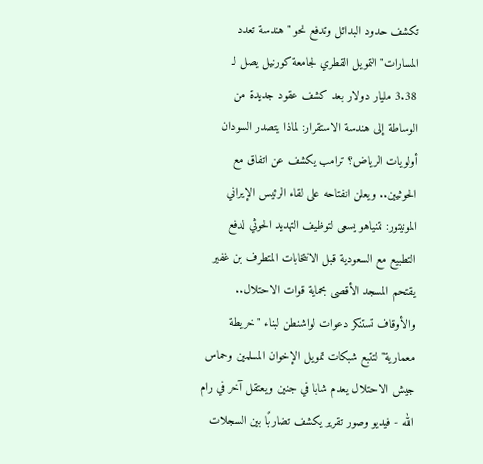تكشف حدود البدائل وتدفع نحو "هندسة تعدد المسارات" التمويل القطري لجامعة كورنيل يصل لـ 3.38 مليار دولار بعد كشف عقود جديدة من الوساطة إلى هندسة الاستقرار: لماذا يتصدر السودان أولويات الرياض؟ ترامب يكشف عن اتفاق مع الحوثيين.. ويعلن انفتاحه على لقاء الرئيس الإيراني المونيتور: نتنياهو يسعى لتوظيف التهديد الحوثي لدفع التطبيع مع السعودية قبل الانتخابات المتطرف بن غفير يقتحم المسجد الأقصى بحماية قوات الاحتلال.. والأوقاف تستنكر دعوات لواشنطن لبناء "خريطة معمارية" لتتبع شبكات تمويل الإخوان المسلمين وحماس جيش الاحتلال يعدم شابا في جنين ويعتقل آخر في رام الله - فيديو وصور تقرير يكشف تضاربًا بين السجلات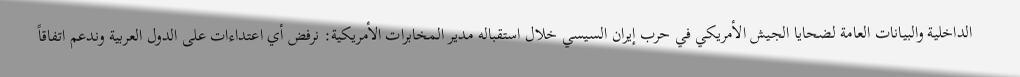الداخلية والبيانات العامة لضحايا الجيش الأمريكي في حرب إيران السيسي خلال استقباله مدير المخابرات الأمريكية: نرفض أي اعتداءات على الدول العربية وندعم اتفاقاً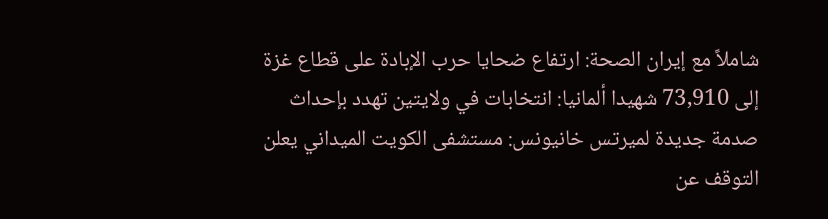شاملاً مع إيران الصحة: ارتفاع ضحايا حرب الإبادة على قطاع غزة إلى 73,910 شهيدا ألمانيا: انتخابات في ولايتين تهدد بإحداث صدمة جديدة لميرتس خانيونس: مستشفى الكويت الميداني يعلن التوقف عن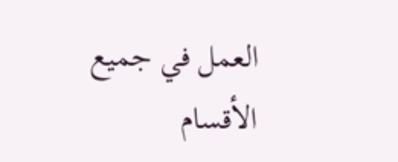العمل في جميع الأقسام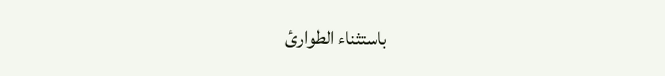باستثناء الطوارئ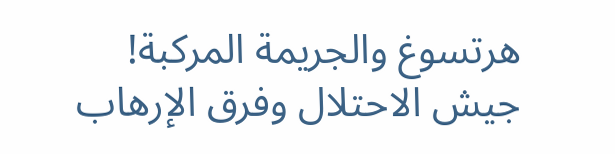هرتسوغ والجريمة المركبة! جيش الاحتلال وفرق الإرهاب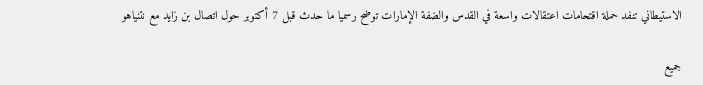الاستيطاني تنفد حملة اقتحامات اعتقالات واسعة في القدس والضفة الإمارات توضح رسميا ما حدث قبل 7 أكتوبر حول اتصال بن زايد مع نتنياهو

جميع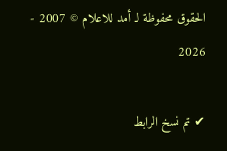الحقوق محفوظة لـ أمد للاعلام © 2007 - 2026

✔ تم نسخ الرابط